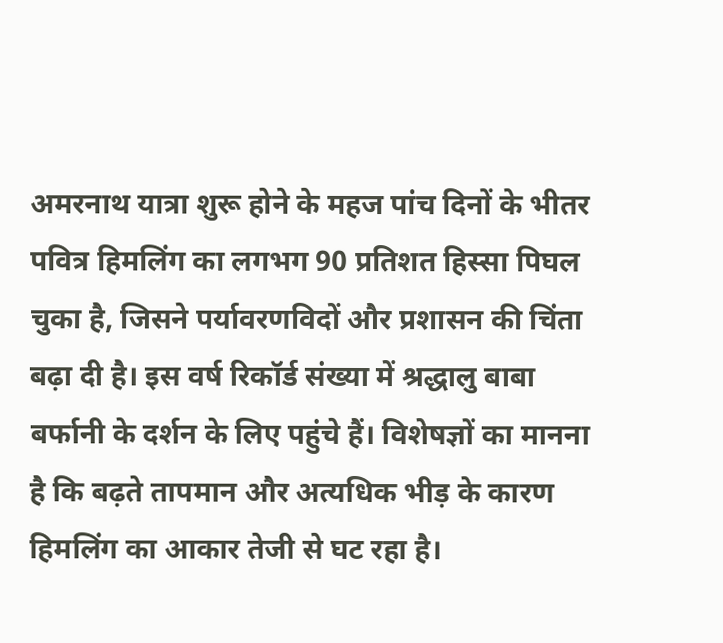अमरनाथ यात्रा शुरू होने के महज पांच दिनों के भीतर पवित्र हिमलिंग का लगभग 90 प्रतिशत हिस्सा पिघल चुका है, जिसने पर्यावरणविदों और प्रशासन की चिंता बढ़ा दी है। इस वर्ष रिकॉर्ड संख्या में श्रद्धालु बाबा बर्फानी के दर्शन के लिए पहुंचे हैं। विशेषज्ञों का मानना है कि बढ़ते तापमान और अत्यधिक भीड़ के कारण हिमलिंग का आकार तेजी से घट रहा है।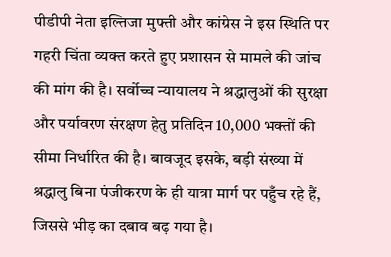पीडीपी नेता इल्तिजा मुफ्ती और कांग्रेस ने इस स्थिति पर गहरी चिंता व्यक्त करते हुए प्रशासन से मामले की जांच की मांग की है। सर्वोच्च न्यायालय ने श्रद्धालुओं की सुरक्षा और पर्यावरण संरक्षण हेतु प्रतिदिन 10,000 भक्तों की सीमा निर्धारित की है। बावजूद इसके, बड़ी संख्या में श्रद्धालु बिना पंजीकरण के ही यात्रा मार्ग पर पहुँच रहे हैं, जिससे भीड़ का दबाव बढ़ गया है।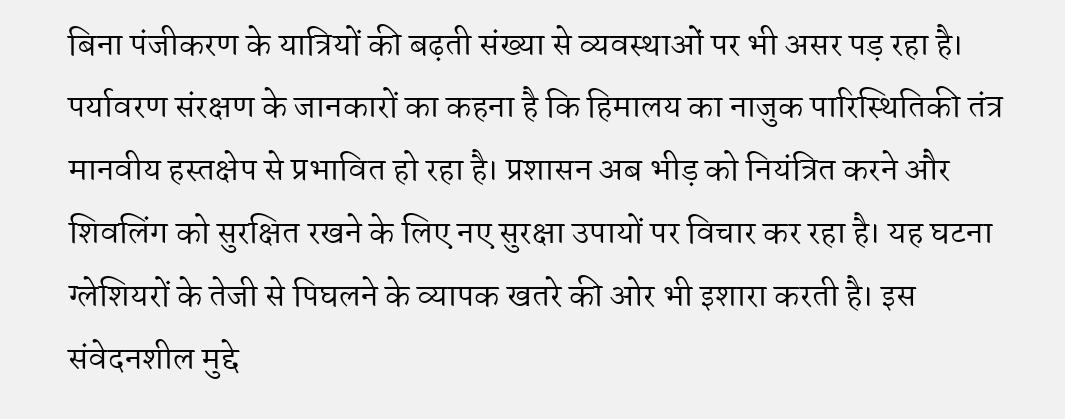बिना पंजीकरण के यात्रियों की बढ़ती संख्या से व्यवस्थाओं पर भी असर पड़ रहा है। पर्यावरण संरक्षण के जानकारों का कहना है कि हिमालय का नाजुक पारिस्थितिकी तंत्र मानवीय हस्तक्षेप से प्रभावित हो रहा है। प्रशासन अब भीड़ को नियंत्रित करने और शिवलिंग को सुरक्षित रखने के लिए नए सुरक्षा उपायों पर विचार कर रहा है। यह घटना ग्लेशियरों के तेजी से पिघलने के व्यापक खतरे की ओर भी इशारा करती है। इस संवेदनशील मुद्दे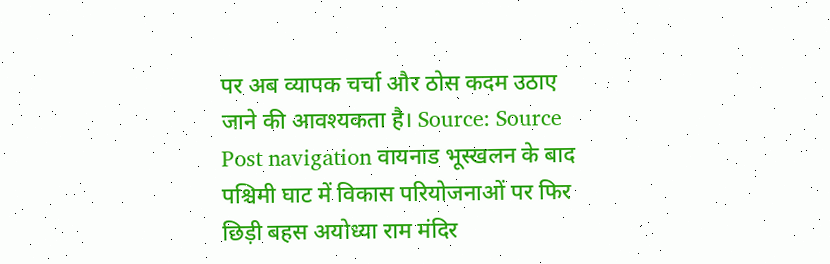पर अब व्यापक चर्चा और ठोस कदम उठाए जाने की आवश्यकता है। Source: Source Post navigation वायनाड भूस्खलन के बाद पश्चिमी घाट में विकास परियोजनाओं पर फिर छिड़ी बहस अयोध्या राम मंदिर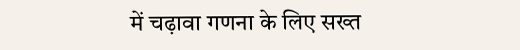में चढ़ावा गणना के लिए सख्त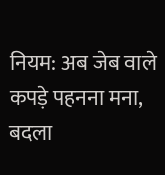नियम: अब जेब वाले कपड़े पहनना मना, बदला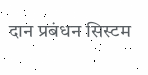दान प्रबंधन सिस्टम